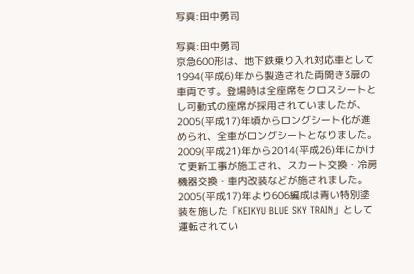写真:田中勇司

写真:田中勇司
京急600形は、地下鉄乗り入れ対応車として1994(平成6)年から製造された両開き3扉の車両です。登場時は全座席をクロスシートとし可動式の座席が採用されていましたが、2005(平成17)年頃からロングシート化が進められ、全車がロングシートとなりました。
2009(平成21)年から2014(平成26)年にかけて更新工事が施工され、スカート交換・冷房機器交換・車内改装などが施されました。
2005(平成17)年より606編成は青い特別塗装を施した「KEIKYU BLUE SKY TRAIN」として運転されてい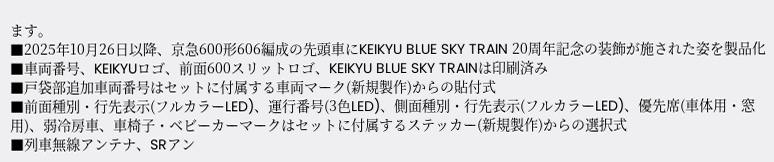ます。
■2025年10月26日以降、京急600形606編成の先頭車にKEIKYU BLUE SKY TRAIN 20周年記念の装飾が施された姿を製品化
■車両番号、KEIKYUロゴ、前面600スリットロゴ、KEIKYU BLUE SKY TRAINは印刷済み
■戸袋部追加車両番号はセットに付属する車両マーク(新規製作)からの貼付式
■前面種別・行先表示(フルカラーLED)、運行番号(3色LED)、側面種別・行先表示(フルカラーLED)、優先席(車体用・窓用)、弱冷房車、車椅子・ベビーカーマークはセットに付属するステッカー(新規製作)からの選択式
■列車無線アンテナ、SRアン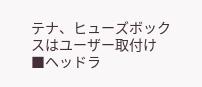テナ、ヒューズボックスはユーザー取付け
■ヘッドラ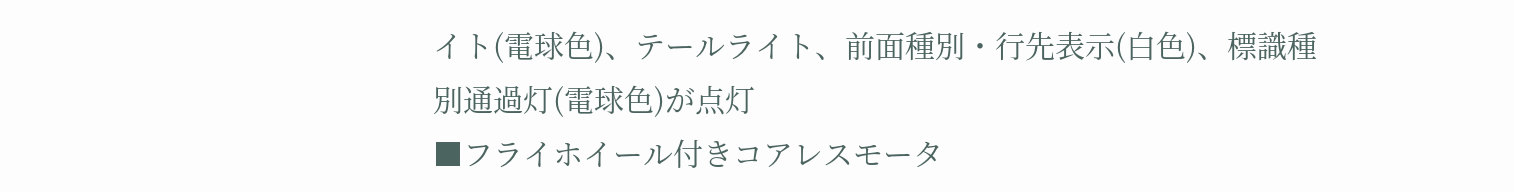イト(電球色)、テールライト、前面種別・行先表示(白色)、標識種別通過灯(電球色)が点灯
■フライホイール付きコアレスモータ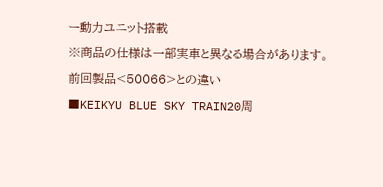ー動力ユニット搭載
※商品の仕様は一部実車と異なる場合があります。
前回製品<50066>との違い
■KEIKYU BLUE SKY TRAIN20周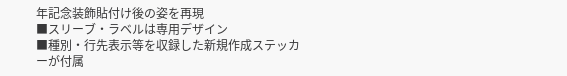年記念装飾貼付け後の姿を再現
■スリーブ・ラベルは専用デザイン
■種別・行先表示等を収録した新規作成ステッカーが付属